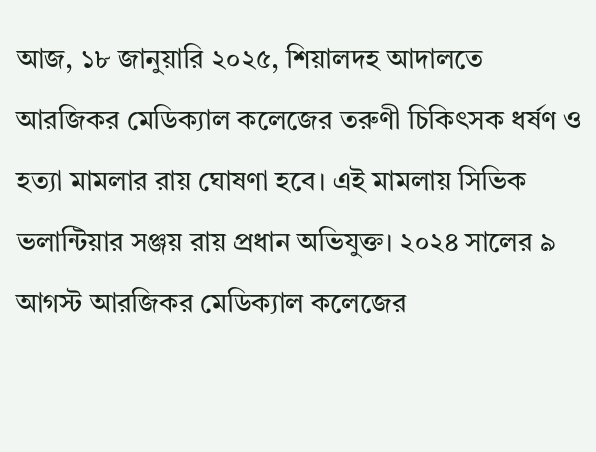আজ, ১৮ জানুয়ারি ২০২৫, শিয়ালদহ আদালতে আরজিকর মেডিক্যাল কলেজের তরুণী চিকিৎসক ধর্ষণ ও হত্যা মামলার রায় ঘোষণা হবে। এই মামলায় সিভিক ভলান্টিয়ার সঞ্জয় রায় প্রধান অভিযুক্ত। ২০২৪ সালের ৯ আগস্ট আরজিকর মেডিক্যাল কলেজের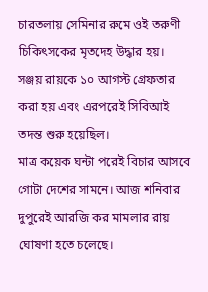চারতলায় সেমিনার রুমে ওই তরুণী চিকিৎসকের মৃতদেহ উদ্ধার হয়। সঞ্জয় রায়কে ১০ আগস্ট গ্রেফতার করা হয় এবং এরপরেই সিবিআই তদন্ত শুরু হয়েছিল।
মাত্র কয়েক ঘন্টা পরেই বিচার আসবে গোটা দেশের সামনে। আজ শনিবার দুপুরেই আরজি কর মামলার রায় ঘোষণা হতে চলেছে।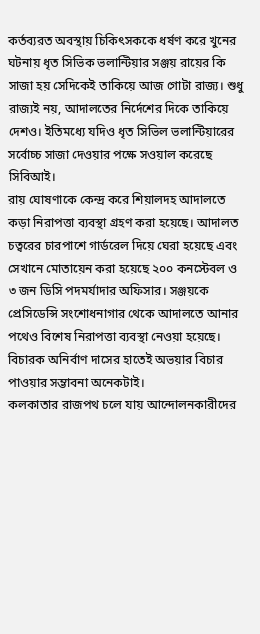কর্তব্যরত অবস্থায় চিকিৎসককে ধর্ষণ করে খুনের ঘটনায় ধৃত সিভিক ভলান্টিয়ার সঞ্জয় রায়ের কি সাজা হয় সেদিকেই তাকিয়ে আজ গোটা রাজ্য। শুধু রাজ্যই নয়, আদালতের নির্দেশের দিকে তাকিয়ে দেশও। ইতিমধ্যে যদিও ধৃত সিভিল ভলান্টিয়ারের সর্বোচ্চ সাজা দেওয়ার পক্ষে সওয়াল করেছে সিবিআই।
রায় ঘোষণাকে কেন্দ্র করে শিয়ালদহ আদালতে কড়া নিরাপত্তা ব্যবস্থা গ্রহণ করা হয়েছে। আদালত চত্বরের চারপাশে গার্ডরেল দিয়ে ঘেরা হয়েছে এবং সেখানে মোতায়েন করা হয়েছে ২০০ কনস্টেবল ও ৩ জন ডিসি পদমর্যাদার অফিসার। সঞ্জয়কে প্রেসিডেন্সি সংশোধনাগার থেকে আদালতে আনার পথেও বিশেষ নিরাপত্তা ব্যবস্থা নেওয়া হয়েছে। বিচারক অনির্বাণ দাসের হাতেই অভয়ার বিচার পাওয়ার সম্ভাবনা অনেকটাই।
কলকাতার রাজপথ চলে যায় আন্দোলনকারীদের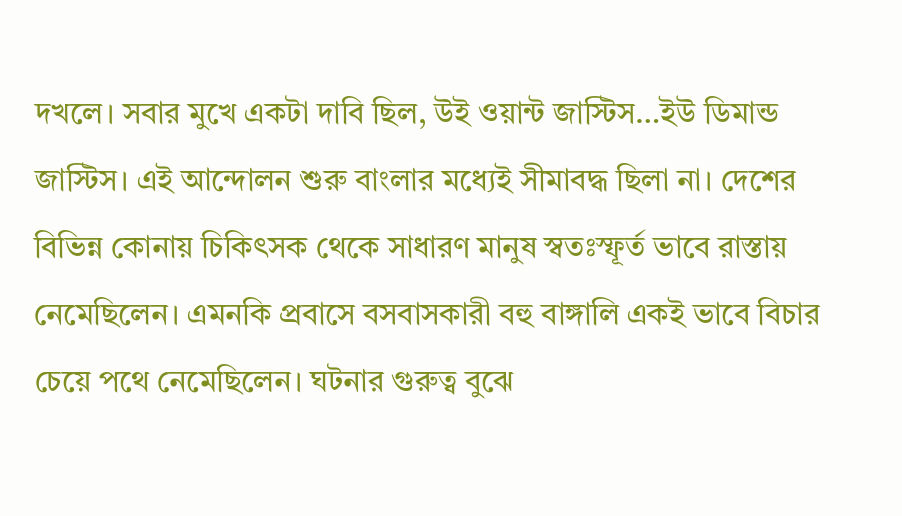দখলে। সবার মুখে একটা দাবি ছিল, উই ওয়ান্ট জাস্টিস…ইউ ডিমান্ড জাস্টিস। এই আন্দোলন শুরু বাংলার মধ্যেই সীমাবদ্ধ ছিলা না। দেশের বিভিন্ন কোনায় চিকিৎসক থেকে সাধারণ মানুষ স্বতঃস্ফূর্ত ভাবে রাস্তায় নেমেছিলেন। এমনকি প্রবাসে বসবাসকারী বহু বাঙ্গালি একই ভাবে বিচার চেয়ে পথে নেমেছিলেন। ঘটনার গুরুত্ব বুঝে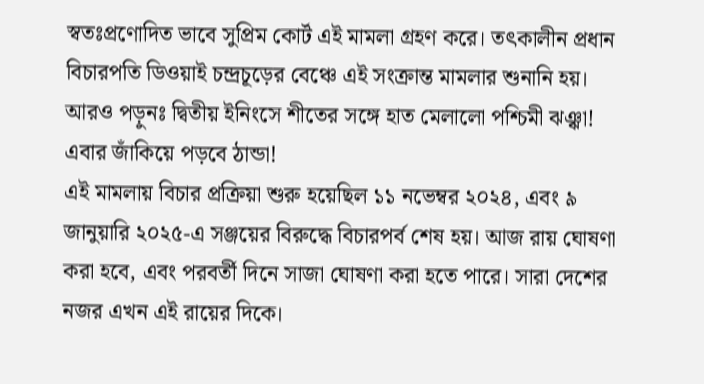স্বতঃপ্রণোদিত ভাবে সুপ্রিম কোর্ট এই মামলা গ্রহণ করে। তৎকালীন প্রধান বিচারপতি ডিওয়াই চন্দ্রচূড়ের বেঞ্চে এই সংক্রান্ত মামলার শুনানি হয়।
আরও পড়ুনঃ দ্বিতীয় ইনিংসে শীতের সঙ্গে হাত মেলালো পশ্চিমী ঝঞ্ঝা! এবার জাঁকিয়ে পড়বে ঠান্ডা!
এই মামলায় বিচার প্রক্রিয়া শুরু হয়েছিল ১১ নভেম্বর ২০২৪, এবং ৯ জানুয়ারি ২০২৫-এ সঞ্জয়ের বিরুদ্ধে বিচারপর্ব শেষ হয়। আজ রায় ঘোষণা করা হবে, এবং পরবর্তী দিনে সাজা ঘোষণা করা হতে পারে। সারা দেশের নজর এখন এই রায়ের দিকে।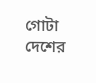গোটা দেশের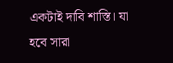একটাই দাবি শাস্তি। যা হবে সারা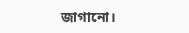জাগানো।